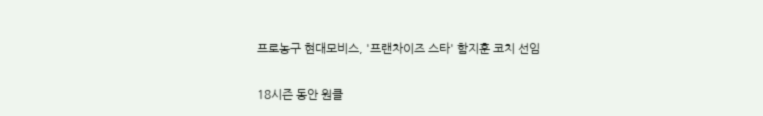프로농구 현대모비스, '프랜차이즈 스타' 함지훈 코치 선임

18시즌 동안 원클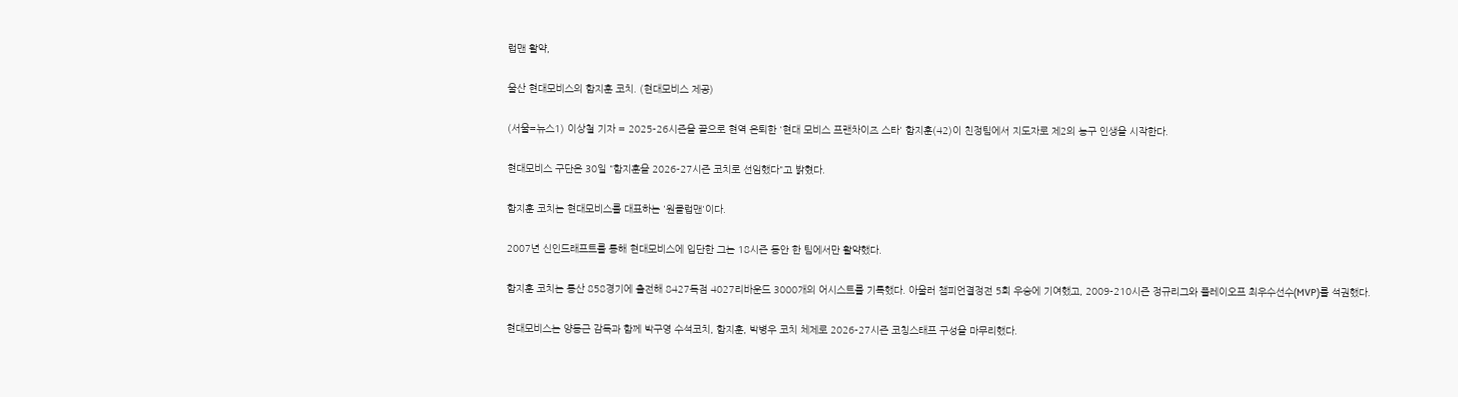럽맨 활약,

울산 현대모비스의 함지훈 코치. (현대모비스 제공)

(서울=뉴스1) 이상철 기자 = 2025-26시즌을 끝으로 현역 은퇴한 '현대 모비스 프랜차이즈 스타' 함지훈(42)이 친정팀에서 지도자로 제2의 농구 인생을 시작한다.

현대모비스 구단은 30일 "함지훈을 2026-27시즌 코치로 선임했다"고 밝혔다.

함지훈 코치는 현대모비스를 대표하는 '원클럽맨'이다.

2007년 신인드래프트를 통해 현대모비스에 입단한 그는 18시즌 동안 한 팀에서만 활약했다.

함지훈 코치는 통산 858경기에 출전해 8427득점 4027리바운드 3000개의 어시스트를 기록했다. 아울러 챔피언결정전 5회 우승에 기여했고, 2009-210시즌 정규리그와 플레이오프 최우수선수(MVP)를 석권했다.

현대모비스는 양동근 감독과 함께 박구영 수석코치, 함지훈, 박병우 코치 체제로 2026-27시즌 코칭스태프 구성을 마무리했다.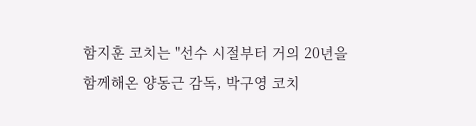함지훈 코치는 "선수 시절부터 거의 20년을 함께해온 양동근 감독, 박구영 코치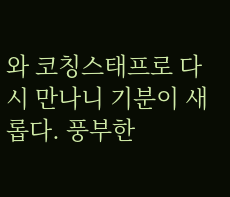와 코칭스태프로 다시 만나니 기분이 새롭다. 풍부한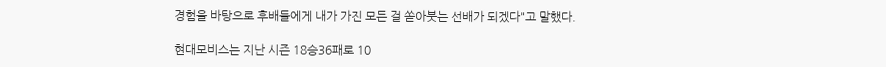경험을 바탕으로 후배들에게 내가 가진 모든 걸 쏟아붓는 선배가 되겠다"고 말했다.

현대모비스는 지난 시즌 18승36패로 10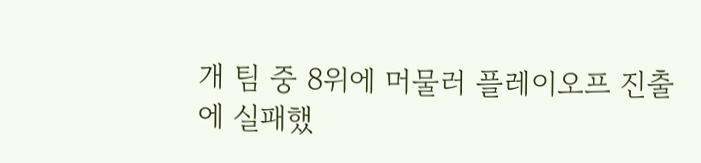개 팀 중 8위에 머물러 플레이오프 진출에 실패했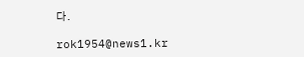다.

rok1954@news1.kr